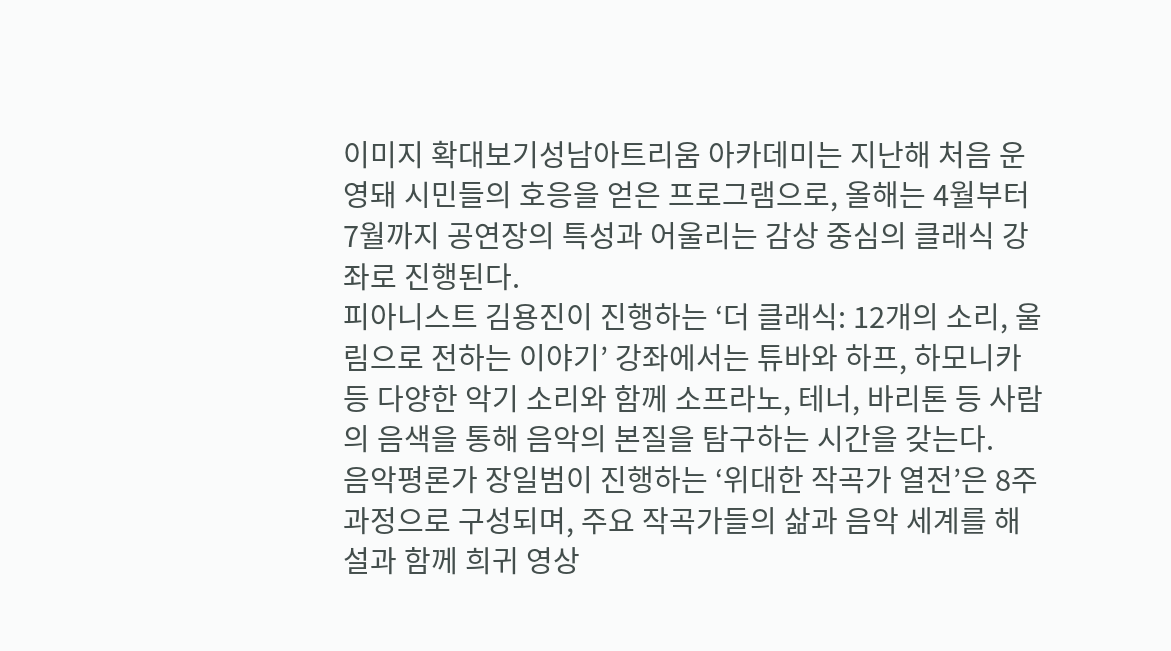이미지 확대보기성남아트리움 아카데미는 지난해 처음 운영돼 시민들의 호응을 얻은 프로그램으로, 올해는 4월부터 7월까지 공연장의 특성과 어울리는 감상 중심의 클래식 강좌로 진행된다.
피아니스트 김용진이 진행하는 ‘더 클래식: 12개의 소리, 울림으로 전하는 이야기’ 강좌에서는 튜바와 하프, 하모니카 등 다양한 악기 소리와 함께 소프라노, 테너, 바리톤 등 사람의 음색을 통해 음악의 본질을 탐구하는 시간을 갖는다.
음악평론가 장일범이 진행하는 ‘위대한 작곡가 열전’은 8주 과정으로 구성되며, 주요 작곡가들의 삶과 음악 세계를 해설과 함께 희귀 영상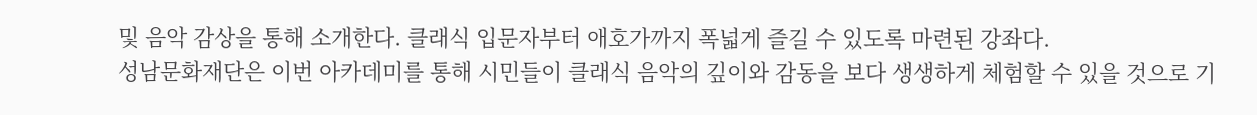및 음악 감상을 통해 소개한다. 클래식 입문자부터 애호가까지 폭넓게 즐길 수 있도록 마련된 강좌다.
성남문화재단은 이번 아카데미를 통해 시민들이 클래식 음악의 깊이와 감동을 보다 생생하게 체험할 수 있을 것으로 기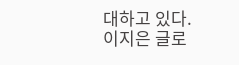대하고 있다.
이지은 글로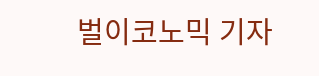벌이코노믹 기자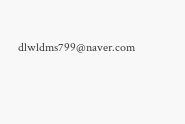dlwldms799@naver.com